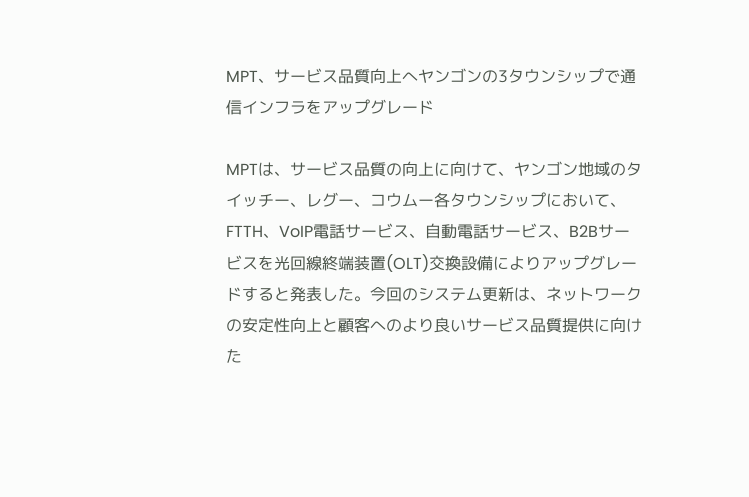MPT、サービス品質向上へヤンゴンの3タウンシップで通信インフラをアップグレード

MPTは、サービス品質の向上に向けて、ヤンゴン地域のタイッチー、レグー、コウムー各タウンシップにおいて、FTTH、VoIP電話サービス、自動電話サービス、B2Bサービスを光回線終端装置(OLT)交換設備によりアップグレードすると発表した。今回のシステム更新は、ネットワークの安定性向上と顧客へのより良いサービス品質提供に向けた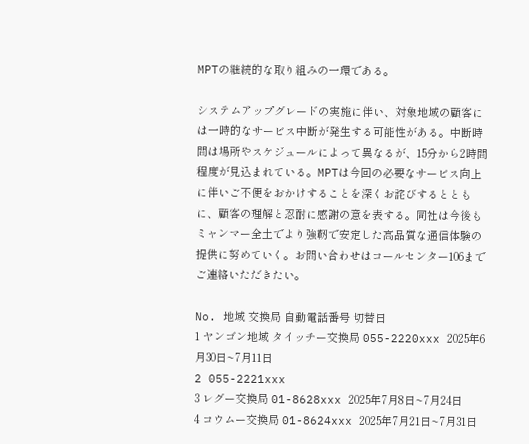MPTの継続的な取り組みの一環である。

システムアップグレードの実施に伴い、対象地域の顧客には一時的なサービス中断が発生する可能性がある。中断時間は場所やスケジュールによって異なるが、15分から2時間程度が見込まれている。MPTは今回の必要なサービス向上に伴いご不便をおかけすることを深くお詫びするとともに、顧客の理解と忍耐に感謝の意を表する。同社は今後もミャンマー全土でより強靭で安定した高品質な通信体験の提供に努めていく。お問い合わせはコールセンター106までご連絡いただきたい。

No. 地域 交換局 自動電話番号 切替日
1 ヤンゴン地域 タイッチー交換局 055-2220xxx 2025年6月30日~7月11日
2 055-2221xxx
3 レグー交換局 01-8628xxx 2025年7月8日~7月24日
4 コウムー交換局 01-8624xxx 2025年7月21日~7月31日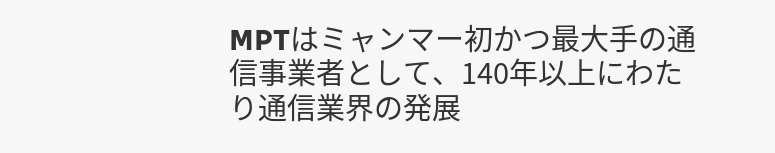MPTはミャンマー初かつ最大手の通信事業者として、140年以上にわたり通信業界の発展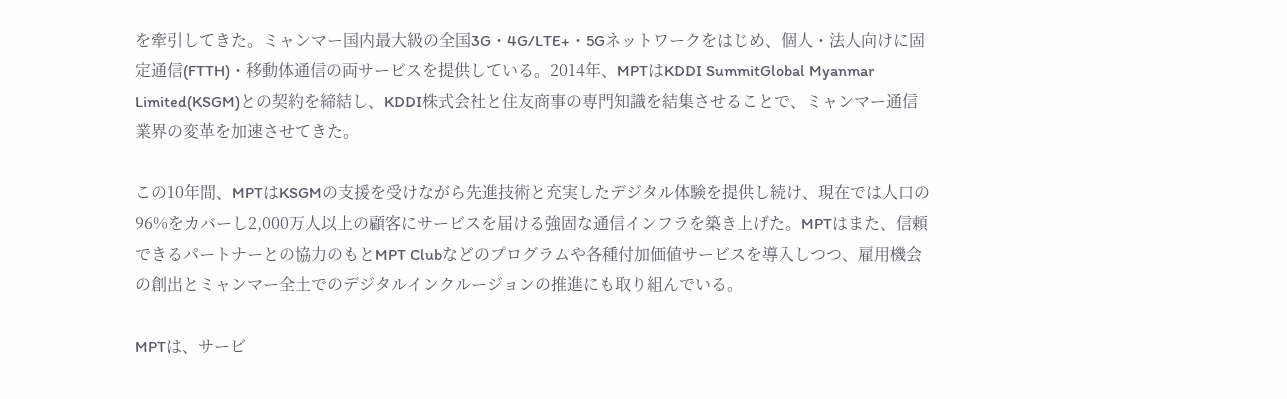を牽引してきた。ミャンマー国内最大級の全国3G・4G/LTE+・5Gネットワークをはじめ、個人・法人向けに固定通信(FTTH)・移動体通信の両サービスを提供している。2014年、MPTはKDDI SummitGlobal Myanmar Limited(KSGM)との契約を締結し、KDDI株式会社と住友商事の専門知識を結集させることで、ミャンマー通信業界の変革を加速させてきた。

この10年間、MPTはKSGMの支援を受けながら先進技術と充実したデジタル体験を提供し続け、現在では人口の96%をカバーし2,000万人以上の顧客にサービスを届ける強固な通信インフラを築き上げた。MPTはまた、信頼できるパートナーとの協力のもとMPT Clubなどのプログラムや各種付加価値サービスを導入しつつ、雇用機会の創出とミャンマー全土でのデジタルインクルージョンの推進にも取り組んでいる。

MPTは、サービ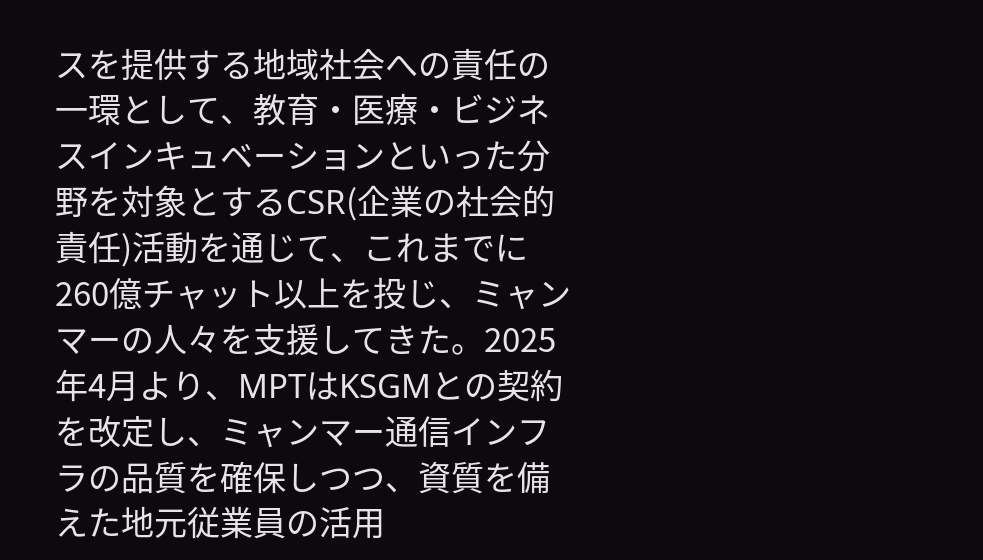スを提供する地域社会への責任の一環として、教育・医療・ビジネスインキュベーションといった分野を対象とするCSR(企業の社会的責任)活動を通じて、これまでに260億チャット以上を投じ、ミャンマーの人々を支援してきた。2025年4月より、MPTはKSGMとの契約を改定し、ミャンマー通信インフラの品質を確保しつつ、資質を備えた地元従業員の活用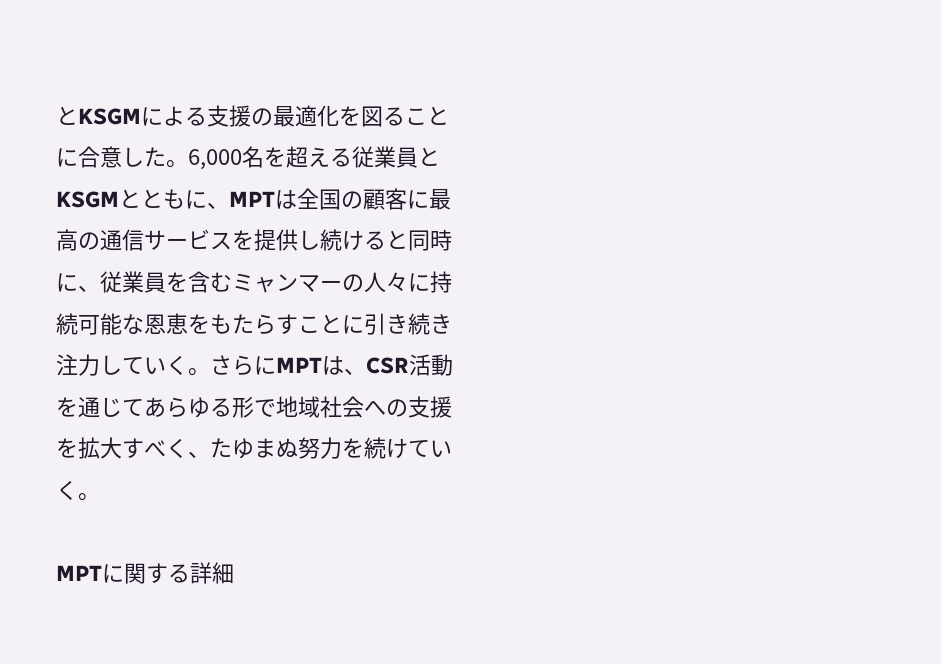とKSGMによる支援の最適化を図ることに合意した。6,000名を超える従業員とKSGMとともに、MPTは全国の顧客に最高の通信サービスを提供し続けると同時に、従業員を含むミャンマーの人々に持続可能な恩恵をもたらすことに引き続き注力していく。さらにMPTは、CSR活動を通じてあらゆる形で地域社会への支援を拡大すべく、たゆまぬ努力を続けていく。

MPTに関する詳細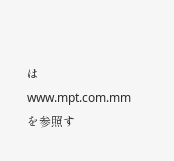はwww.mpt.com.mmを参照す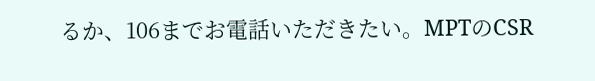るか、106までお電話いただきたい。MPTのCSR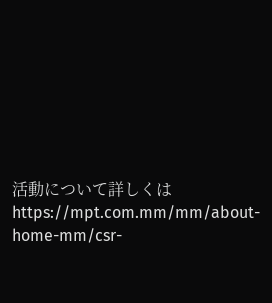活動について詳しくはhttps://mpt.com.mm/mm/about-home-mm/csr-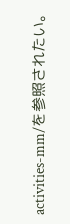activities-mm/を参照されたい。